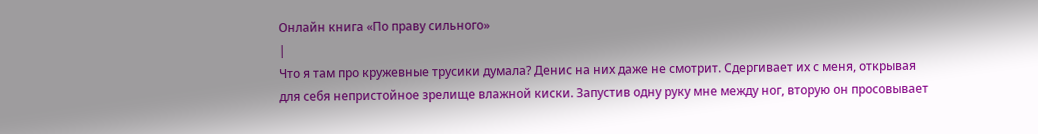Онлайн книга «По праву сильного»
|
Что я там про кружевные трусики думала? Денис на них даже не смотрит. Сдергивает их с меня, открывая для себя непристойное зрелище влажной киски. Запустив одну руку мне между ног, вторую он просовывает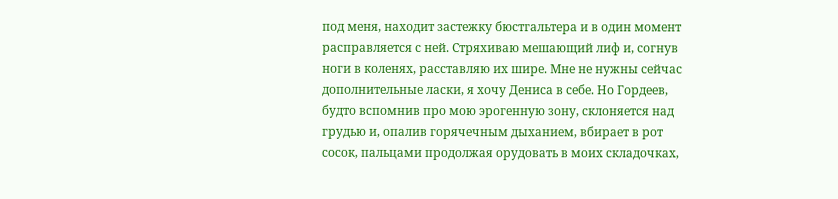под меня, находит застежку бюстгальтера и в один момент расправляется с ней. Стряхиваю мешающий лиф и, согнув ноги в коленях, расставляю их шире. Мне не нужны сейчас дополнительные ласки, я хочу Дениса в себе. Но Гордеев, будто вспомнив про мою эрогенную зону, склоняется над грудью и, опалив горячечным дыханием, вбирает в рот сосок, пальцами продолжая орудовать в моих складочках,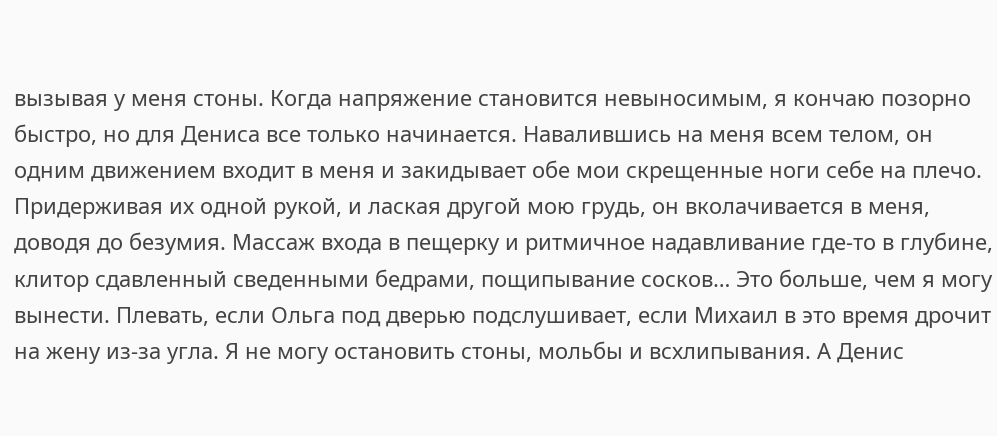вызывая у меня стоны. Когда напряжение становится невыносимым, я кончаю позорно быстро, но для Дениса все только начинается. Навалившись на меня всем телом, он одним движением входит в меня и закидывает обе мои скрещенные ноги себе на плечо. Придерживая их одной рукой, и лаская другой мою грудь, он вколачивается в меня, доводя до безумия. Массаж входа в пещерку и ритмичное надавливание где-то в глубине, клитор сдавленный сведенными бедрами, пощипывание сосков… Это больше, чем я могу вынести. Плевать, если Ольга под дверью подслушивает, если Михаил в это время дрочит на жену из-за угла. Я не могу остановить стоны, мольбы и всхлипывания. А Денис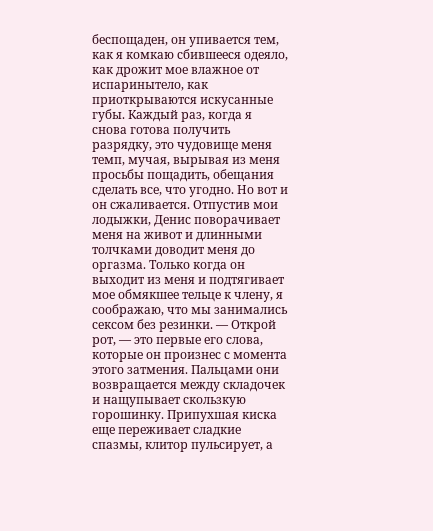беспощаден, он упивается тем, как я комкаю сбившееся одеяло, как дрожит мое влажное от испаринытело, как приоткрываются искусанные губы. Каждый раз, когда я снова готова получить разрядку, это чудовище меня темп, мучая, вырывая из меня просьбы пощадить, обещания сделать все, что угодно. Но вот и он сжаливается. Отпустив мои лодыжки, Денис поворачивает меня на живот и длинными толчками доводит меня до оргазма. Только когда он выходит из меня и подтягивает мое обмякшее тельце к члену, я соображаю, что мы занимались сексом без резинки. — Открой рот, — это первые его слова, которые он произнес с момента этого затмения. Пальцами они возвращается между складочек и нащупывает скользкую горошинку. Припухшая киска еще переживает сладкие спазмы, клитор пульсирует, а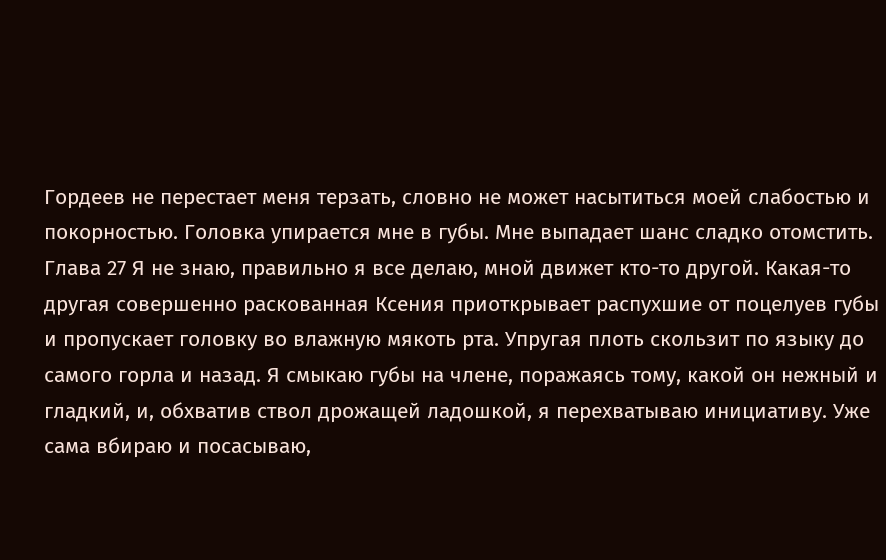Гордеев не перестает меня терзать, словно не может насытиться моей слабостью и покорностью. Головка упирается мне в губы. Мне выпадает шанс сладко отомстить. Глава 27 Я не знаю, правильно я все делаю, мной движет кто-то другой. Какая-то другая совершенно раскованная Ксения приоткрывает распухшие от поцелуев губы и пропускает головку во влажную мякоть рта. Упругая плоть скользит по языку до самого горла и назад. Я смыкаю губы на члене, поражаясь тому, какой он нежный и гладкий, и, обхватив ствол дрожащей ладошкой, я перехватываю инициативу. Уже сама вбираю и посасываю,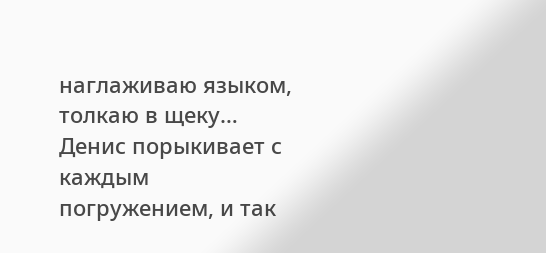наглаживаю языком, толкаю в щеку… Денис порыкивает с каждым погружением, и так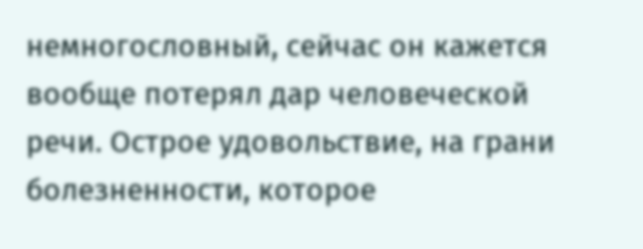немногословный, сейчас он кажется вообще потерял дар человеческой речи. Острое удовольствие, на грани болезненности, которое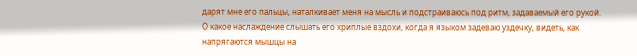дарят мне его пальцы, наталкивает меня на мысль и подстраиваюсь под ритм, задаваемый его рукой. О какое наслаждение слышать его хриплые вздохи, когда я языком задеваю уздечку, видеть, как напрягаются мышцы на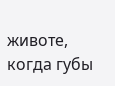животе, когда губы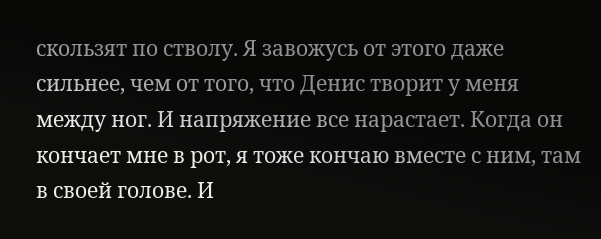скользят по стволу. Я завожусь от этого даже сильнее, чем от того, что Денис творит у меня между ног. И напряжение все нарастает. Когда он кончает мне в рот, я тоже кончаю вместе с ним, там в своей голове. И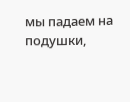мы падаем на подушки,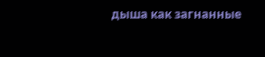дыша как загнанные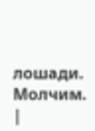лошади. Молчим. |